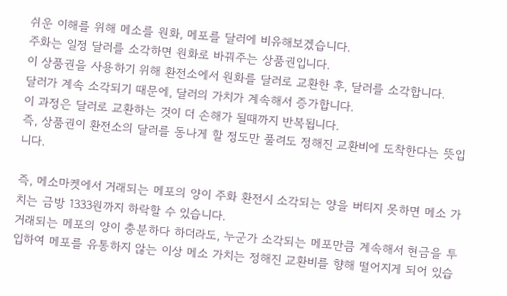쉬운 이해를 위해 메소를 원화, 메포를 달러에 비유해보겠습니다.
주화는 일정 달러를 소각하면 원화로 바꿔주는 상품권입니다.
이 상품권을 사용하기 위해 환전소에서 원화를 달러로 교환한 후, 달러를 소각합니다.
달러가 계속 소각되기 때문에, 달러의 가치가 계속해서 증가합니다.
이 과정은 달러로 교환하는 것이 더 손해가 될때까지 반복됩니다.
즉, 상품권이 환전소의 달러를 동나게 할 정도만 풀려도 정해진 교환비에 도착한다는 뜻입니다.

즉, 메소마켓에서 거래되는 메포의 양이 주화 환전시 소각되는 양을 버티지 못하면 메소 가치는 금방 1333원까지 하락할 수 있습니다.
거래되는 메포의 양이 충분하다 하더라도, 누군가 소각되는 메포만큼 계속해서 현금을 투입하여 메포를 유통하지 않는 이상 메소 가치는 정해진 교환비를 향해 떨어지게 되어 있습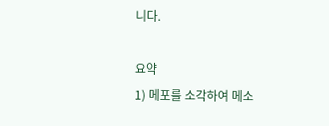니다.

요약
1) 메포를 소각하여 메소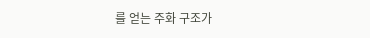를 얻는 주화 구조가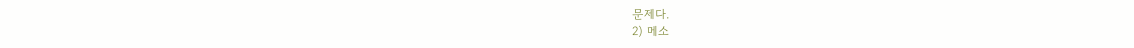문제다.
2) 메소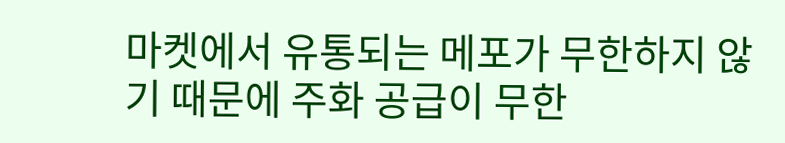마켓에서 유통되는 메포가 무한하지 않기 때문에 주화 공급이 무한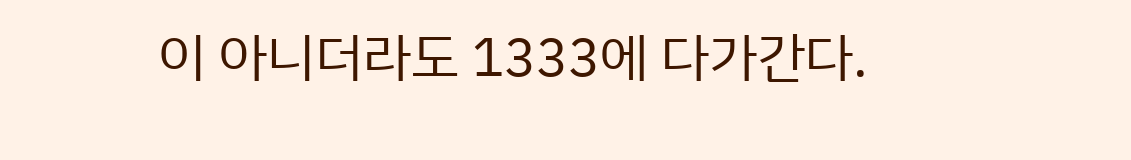이 아니더라도 1333에 다가간다.